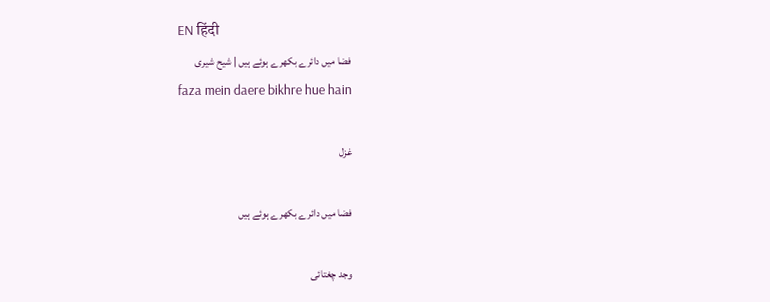EN हिंदी
فضا میں دائرے بکھرے ہوئے ہیں | شیح شیری
faza mein daere bikhre hue hain

غزل

فضا میں دائرے بکھرے ہوئے ہیں

وجد چغتائی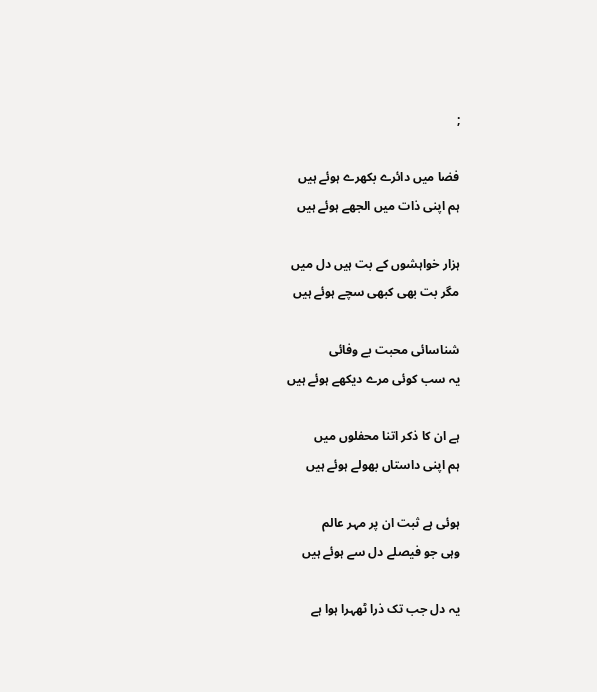;

فضا میں دائرے بکھرے ہوئے ہیں
ہم اپنی ذات میں الجھے ہوئے ہیں

ہزار خواہشوں کے بت ہیں دل میں
مگر بت بھی کبھی سچے ہوئے ہیں

شناسائی محبت بے وفائی
یہ سب کوئی مرے دیکھے ہوئے ہیں

ہے ان کا ذکر اتنا محفلوں میں
ہم اپنی داستاں بھولے ہوئے ہیں

ہوئی ہے ثبت ان پر مہر عالم
وہی جو فیصلے دل سے ہوئے ہیں

یہ دل جب تک ذرا ٹھہرا ہوا ہے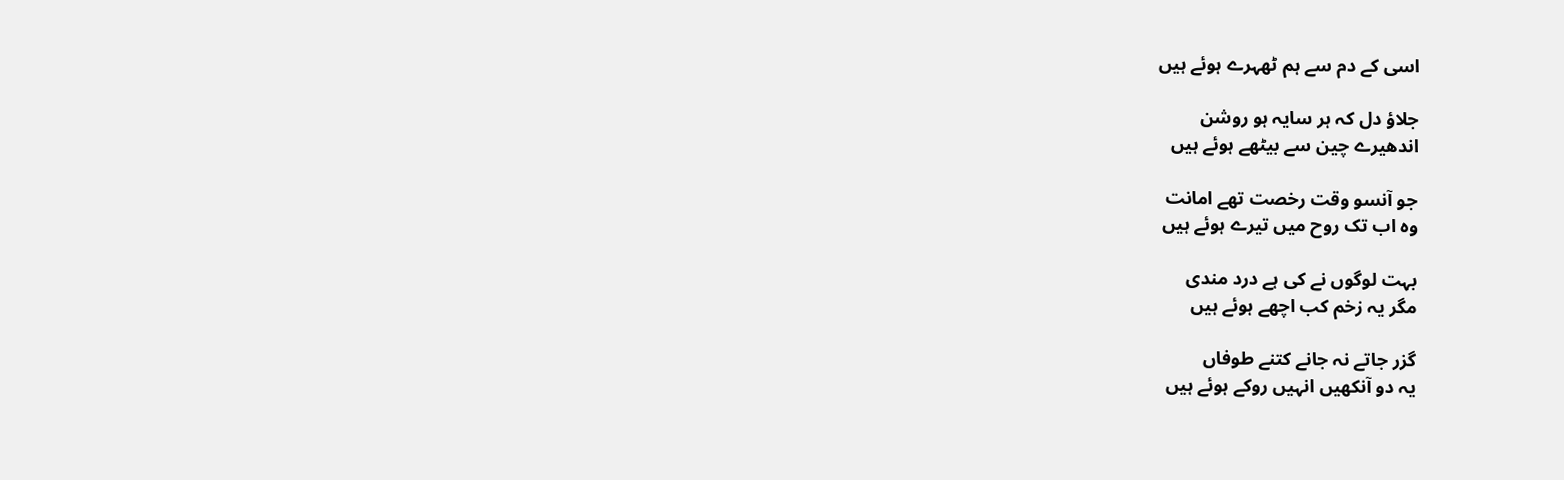اسی کے دم سے ہم ٹھہرے ہوئے ہیں

جلاؤ دل کہ ہر سایہ ہو روشن
اندھیرے چین سے بیٹھے ہوئے ہیں

جو آنسو وقت رخصت تھے امانت
وہ اب تک روح میں تیرے ہوئے ہیں

بہت لوگوں نے کی ہے درد مندی
مگر یہ زخم کب اچھے ہوئے ہیں

گزر جاتے نہ جانے کتنے طوفاں
یہ دو آنکھیں انہیں روکے ہوئے ہیں